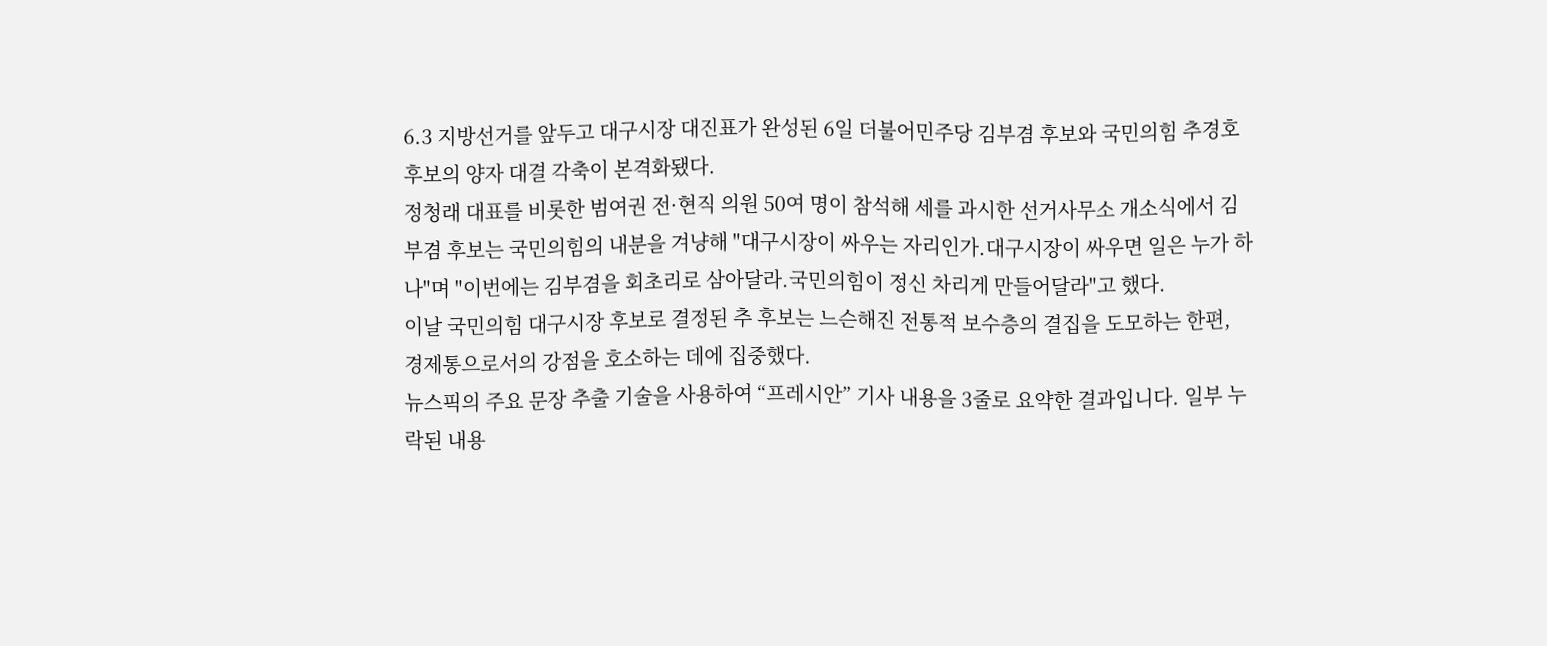6.3 지방선거를 앞두고 대구시장 대진표가 완성된 6일 더불어민주당 김부겸 후보와 국민의힘 추경호 후보의 양자 대결 각축이 본격화됐다.
정청래 대표를 비롯한 범여권 전·현직 의원 50여 명이 참석해 세를 과시한 선거사무소 개소식에서 김부겸 후보는 국민의힘의 내분을 겨냥해 "대구시장이 싸우는 자리인가.대구시장이 싸우면 일은 누가 하나"며 "이번에는 김부겸을 회초리로 삼아달라.국민의힘이 정신 차리게 만들어달라"고 했다.
이날 국민의힘 대구시장 후보로 결정된 추 후보는 느슨해진 전통적 보수층의 결집을 도모하는 한편, 경제통으로서의 강점을 호소하는 데에 집중했다.
뉴스픽의 주요 문장 추출 기술을 사용하여 “프레시안” 기사 내용을 3줄로 요약한 결과입니다. 일부 누락된 내용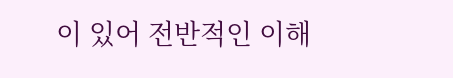이 있어 전반적인 이해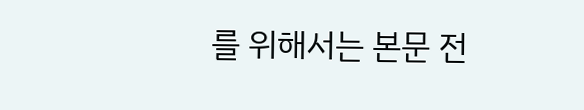를 위해서는 본문 전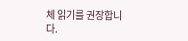체 읽기를 권장합니다.